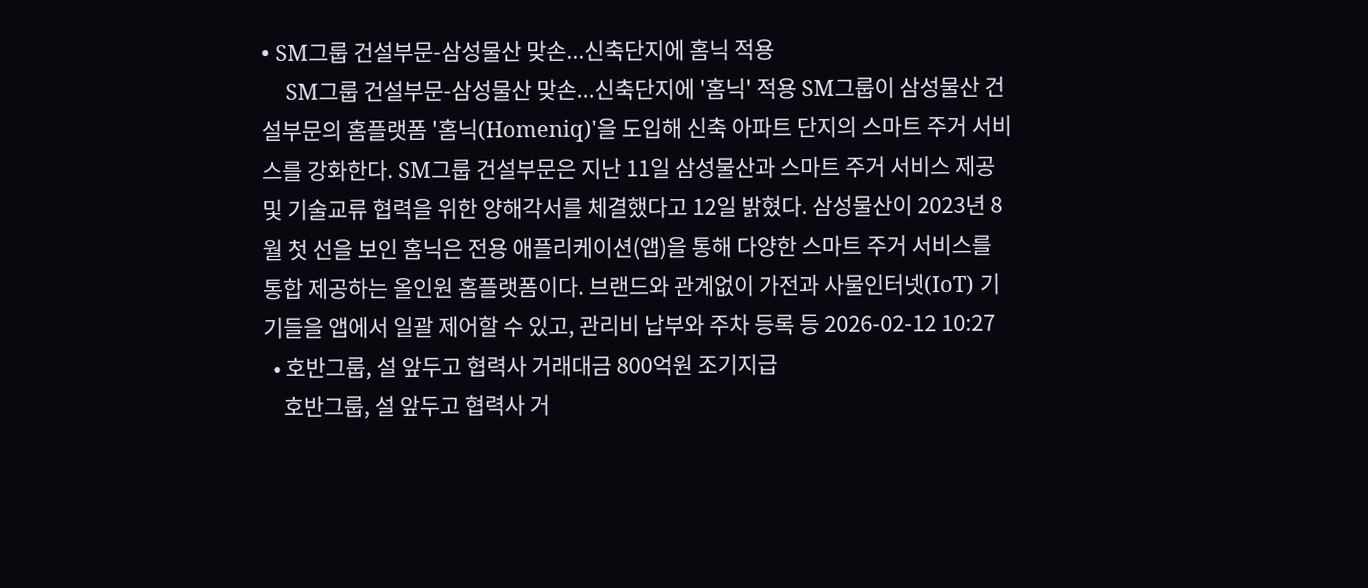• SM그룹 건설부문-삼성물산 맞손...신축단지에 홈닉 적용
    SM그룹 건설부문-삼성물산 맞손...신축단지에 '홈닉' 적용 SM그룹이 삼성물산 건설부문의 홈플랫폼 '홈닉(Homeniq)'을 도입해 신축 아파트 단지의 스마트 주거 서비스를 강화한다. SM그룹 건설부문은 지난 11일 삼성물산과 스마트 주거 서비스 제공 및 기술교류 협력을 위한 양해각서를 체결했다고 12일 밝혔다. 삼성물산이 2023년 8월 첫 선을 보인 홈닉은 전용 애플리케이션(앱)을 통해 다양한 스마트 주거 서비스를 통합 제공하는 올인원 홈플랫폼이다. 브랜드와 관계없이 가전과 사물인터넷(IoT) 기기들을 앱에서 일괄 제어할 수 있고, 관리비 납부와 주차 등록 등 2026-02-12 10:27
  • 호반그룹, 설 앞두고 협력사 거래대금 800억원 조기지급
    호반그룹, 설 앞두고 협력사 거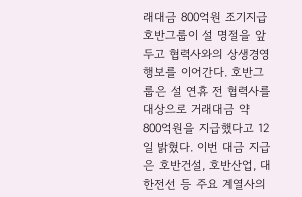래대금 800억원 조기지급 호반그룹이 설 명절을 앞두고 협력사와의 상생경영 행보를 이어간다. 호반그룹은 설 연휴 전 협력사를 대상으로 거래대금 약 800억원을 지급했다고 12일 밝혔다. 이번 대금 지급은 호반건설, 호반산업, 대한전선 등 주요 계열사의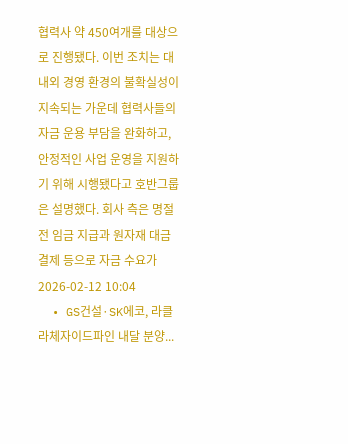협력사 약 450여개를 대상으로 진행됐다. 이번 조치는 대내외 경영 환경의 불확실성이 지속되는 가운데 협력사들의 자금 운용 부담을 완화하고, 안정적인 사업 운영을 지원하기 위해 시행됐다고 호반그룹은 설명했다. 회사 측은 명절 전 임금 지급과 원자재 대금 결제 등으로 자금 수요가 2026-02-12 10:04
  • GS건설·SK에코, 라클라체자이드파인 내달 분양...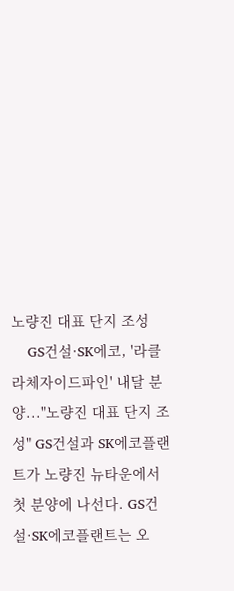노량진 대표 단지 조성
    GS건설·SK에코, '라클라체자이드파인' 내달 분양..."노량진 대표 단지 조성" GS건설과 SK에코플랜트가 노량진 뉴타운에서 첫 분양에 나선다. GS건설·SK에코플랜트는 오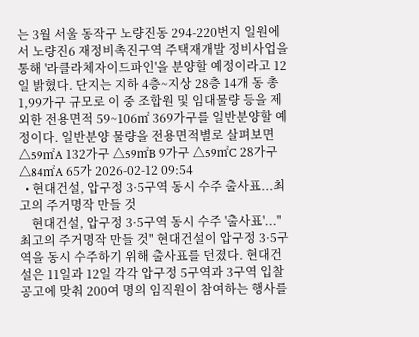는 3월 서울 동작구 노량진동 294-220번지 일원에서 노량진6 재정비촉진구역 주택재개발 정비사업을 통해 '라클라체자이드파인'을 분양할 예정이라고 12일 밝혔다. 단지는 지하 4층~지상 28층 14개 동 총 1,99가구 규모로 이 중 조합원 및 임대물량 등을 제외한 전용면적 59~106㎡ 369가구를 일반분양할 예정이다. 일반분양 물량을 전용면적별로 살펴보면 △59㎡A 132가구 △59㎡B 9가구 △59㎡C 28가구 △84㎡A 65가 2026-02-12 09:54
  • 현대건설, 압구정 3·5구역 동시 수주 출사표...최고의 주거명작 만들 것
    현대건설, 압구정 3·5구역 동시 수주 '출사표'..."최고의 주거명작 만들 것" 현대건설이 압구정 3·5구역을 동시 수주하기 위해 출사표를 던졌다. 현대건설은 11일과 12일 각각 압구정 5구역과 3구역 입찰 공고에 맞춰 200여 명의 임직원이 참여하는 행사를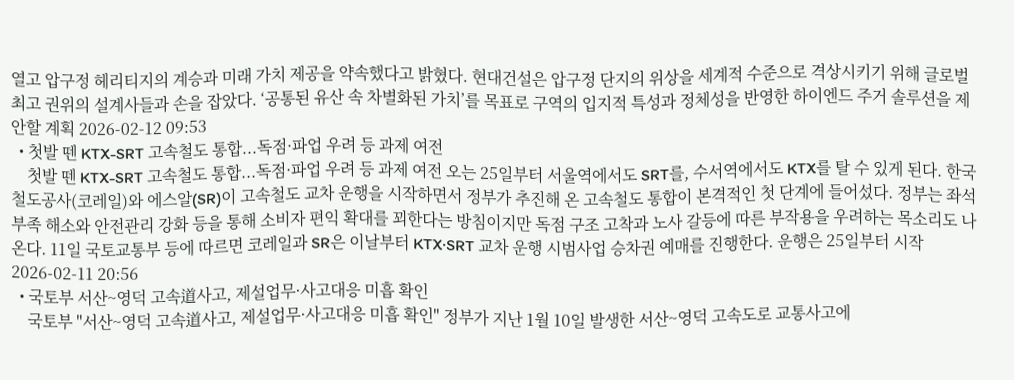열고 압구정 헤리티지의 계승과 미래 가치 제공을 약속했다고 밝혔다. 현대건설은 압구정 단지의 위상을 세계적 수준으로 격상시키기 위해 글로벌 최고 권위의 설계사들과 손을 잡았다. ‘공통된 유산 속 차별화된 가치’를 목표로 구역의 입지적 특성과 정체성을 반영한 하이엔드 주거 솔루션을 제안할 계획 2026-02-12 09:53
  • 첫발 뗀 KTX-SRT 고속철도 통합...독점·파업 우려 등 과제 여전
    첫발 뗀 KTX-SRT 고속철도 통합...독점·파업 우려 등 과제 여전 오는 25일부터 서울역에서도 SRT를, 수서역에서도 KTX를 탈 수 있게 된다. 한국철도공사(코레일)와 에스알(SR)이 고속철도 교차 운행을 시작하면서 정부가 추진해 온 고속철도 통합이 본격적인 첫 단계에 들어섰다. 정부는 좌석 부족 해소와 안전관리 강화 등을 통해 소비자 편익 확대를 꾀한다는 방침이지만 독점 구조 고착과 노사 갈등에 따른 부작용을 우려하는 목소리도 나온다. 11일 국토교통부 등에 따르면 코레일과 SR은 이날부터 KTX·SRT 교차 운행 시범사업 승차권 예매를 진행한다. 운행은 25일부터 시작 2026-02-11 20:56
  • 국토부 서산~영덕 고속道사고, 제설업무·사고대응 미흡 확인
    국토부 "서산~영덕 고속道사고, 제설업무·사고대응 미흡 확인" 정부가 지난 1월 10일 발생한 서산~영덕 고속도로 교통사고에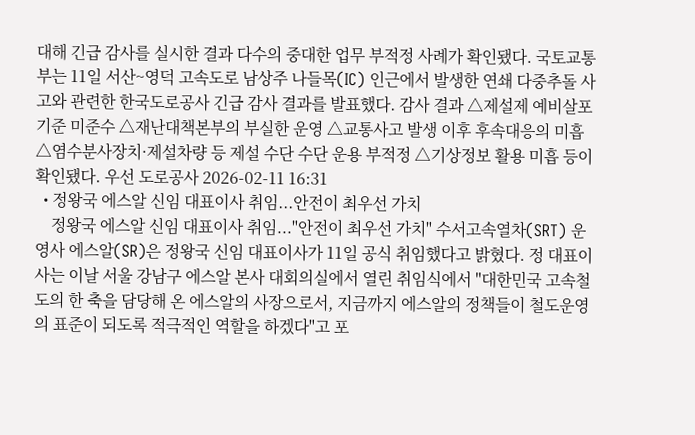대해 긴급 감사를 실시한 결과 다수의 중대한 업무 부적정 사례가 확인됐다. 국토교통부는 11일 서산~영덕 고속도로 남상주 나들목(IC) 인근에서 발생한 연쇄 다중추돌 사고와 관련한 한국도로공사 긴급 감사 결과를 발표했다. 감사 결과 △제설제 예비살포 기준 미준수 △재난대책본부의 부실한 운영 △교통사고 발생 이후 후속대응의 미흡 △염수분사장치·제설차량 등 제설 수단 수단 운용 부적정 △기상정보 활용 미흡 등이 확인됐다. 우선 도로공사 2026-02-11 16:31
  • 정왕국 에스알 신임 대표이사 취임...안전이 최우선 가치
    정왕국 에스알 신임 대표이사 취임..."안전이 최우선 가치" 수서고속열차(SRT) 운영사 에스알(SR)은 정왕국 신임 대표이사가 11일 공식 취임했다고 밝혔다. 정 대표이사는 이날 서울 강남구 에스알 본사 대회의실에서 열린 취임식에서 "대한민국 고속철도의 한 축을 담당해 온 에스알의 사장으로서, 지금까지 에스알의 정책들이 철도운영의 표준이 되도록 적극적인 역할을 하겠다"고 포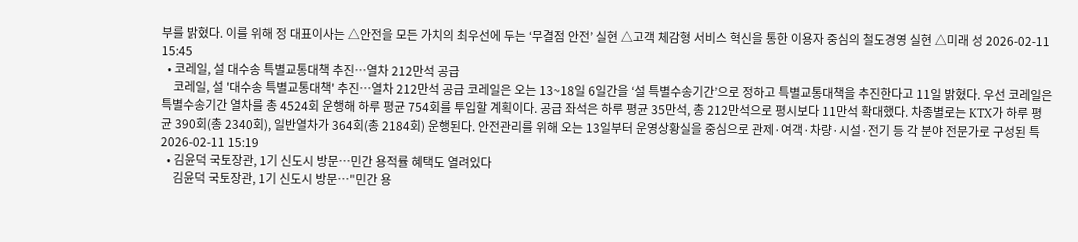부를 밝혔다. 이를 위해 정 대표이사는 △안전을 모든 가치의 최우선에 두는 ‘무결점 안전’ 실현 △고객 체감형 서비스 혁신을 통한 이용자 중심의 철도경영 실현 △미래 성 2026-02-11 15:45
  • 코레일, 설 대수송 특별교통대책 추진…열차 212만석 공급
    코레일, 설 '대수송 특별교통대책' 추진…열차 212만석 공급 코레일은 오는 13~18일 6일간을 ‘설 특별수송기간’으로 정하고 특별교통대책을 추진한다고 11일 밝혔다. 우선 코레일은 특별수송기간 열차를 총 4524회 운행해 하루 평균 754회를 투입할 계획이다. 공급 좌석은 하루 평균 35만석, 총 212만석으로 평시보다 11만석 확대했다. 차종별로는 KTX가 하루 평균 390회(총 2340회), 일반열차가 364회(총 2184회) 운행된다. 안전관리를 위해 오는 13일부터 운영상황실을 중심으로 관제·여객·차량·시설·전기 등 각 분야 전문가로 구성된 특 2026-02-11 15:19
  • 김윤덕 국토장관, 1기 신도시 방문…민간 용적률 혜택도 열려있다
    김윤덕 국토장관, 1기 신도시 방문…"민간 용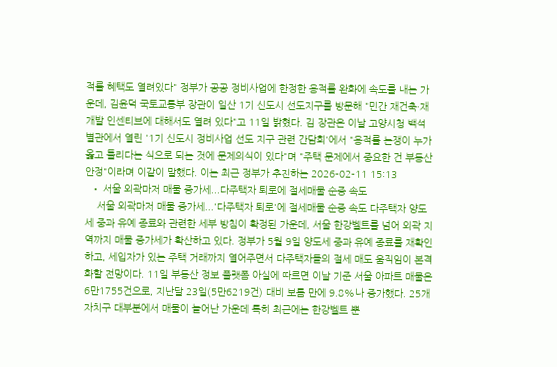적률 혜택도 열려있다" 정부가 공공 정비사업에 한정한 용적률 완화에 속도를 내는 가운데, 김윤덕 국토교통부 장관이 일산 1기 신도시 선도지구를 방문해 "민간 재건축·재개발 인센티브에 대해서도 열려 있다"고 11일 밝혔다. 김 장관은 이날 고양시청 백석별관에서 열린 '1기 신도시 정비사업 선도 지구 관련 간담회'에서 "용적률 논쟁이 누가 옳고 틀리다는 식으로 되는 것에 문제의식이 있다"며 "주택 문제에서 중요한 건 부동산 안정"이라며 이같이 말했다. 이는 최근 정부가 추진하는 2026-02-11 15:13
  • 서울 외곽마저 매물 증가세...다주택자 퇴로에 절세매물 순증 속도
    서울 외곽마저 매물 증가세...'다주택자 퇴로'에 절세매물 순증 속도 다주택자 양도세 중과 유예 종료와 관련한 세부 방침이 확정된 가운데, 서울 한강벨트를 넘어 외곽 지역까지 매물 증가세가 확산하고 있다. 정부가 5월 9일 양도세 중과 유예 종료를 재확인하고, 세입자가 있는 주택 거래까지 열어주면서 다주택자들의 절세 매도 움직임이 본격화할 전망이다. 11일 부동산 정보 플랫폼 아실에 따르면 이날 기준 서울 아파트 매물은 6만1755건으로, 지난달 23일(5만6219건) 대비 보름 만에 9.8%나 증가했다. 25개 자치구 대부분에서 매물이 늘어난 가운데 특히 최근에는 한강벨트 뿐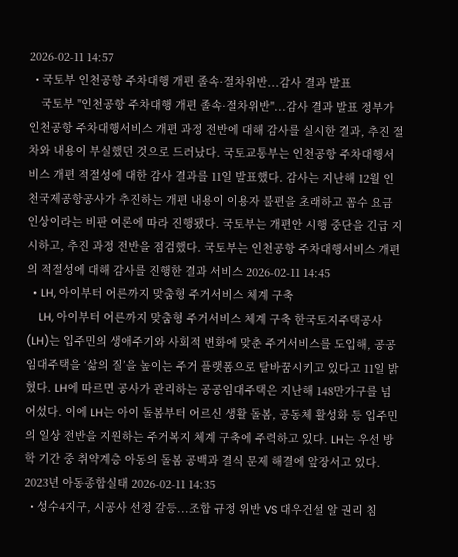2026-02-11 14:57
  • 국토부 인천공항 주차대행 개편 졸속·절차위반...감사 결과 발표
    국토부 "인천공항 주차대행 개편 졸속·절차위반"...감사 결과 발표 정부가 인천공항 주차대행서비스 개편 과정 전반에 대해 감사를 실시한 결과, 추진 절차와 내용이 부실했던 것으로 드러났다. 국토교통부는 인천공항 주차대행서비스 개편 적절성에 대한 감사 결과를 11일 발표했다. 감사는 지난해 12월 인천국제공항공사가 추진하는 개편 내용이 이용자 불편을 초래하고 꼼수 요금 인상이라는 비판 여론에 따라 진행됐다. 국토부는 개편안 시행 중단을 긴급 지시하고, 추진 과정 전반을 점검했다. 국토부는 인천공항 주차대행서비스 개편의 적절성에 대해 감사를 진행한 결과 서비스 2026-02-11 14:45
  • LH, 아이부터 어른까지 맞춤형 주거서비스 체계 구축
    LH, 아이부터 어른까지 맞춤형 주거서비스 체계 구축 한국토지주택공사(LH)는 입주민의 생애주기와 사회적 변화에 맞춘 주거서비스를 도입해, 공공임대주택을 ‘삶의 질’을 높이는 주거 플랫폼으로 탈바꿈시키고 있다고 11일 밝혔다. LH에 따르면 공사가 관리하는 공공임대주택은 지난해 148만가구를 넘어섰다. 이에 LH는 아이 돌봄부터 어르신 생활 돌봄, 공동체 활성화 등 입주민의 일상 전반을 지원하는 주거복지 체계 구축에 주력하고 있다. LH는 우선 방학 기간 중 취약계층 아동의 돌봄 공백과 결식 문제 해결에 앞장서고 있다. 2023년 아동종합실태 2026-02-11 14:35
  • 성수4지구, 시공사 선정 갈등...조합 규정 위반 VS 대우건설 알 권리 침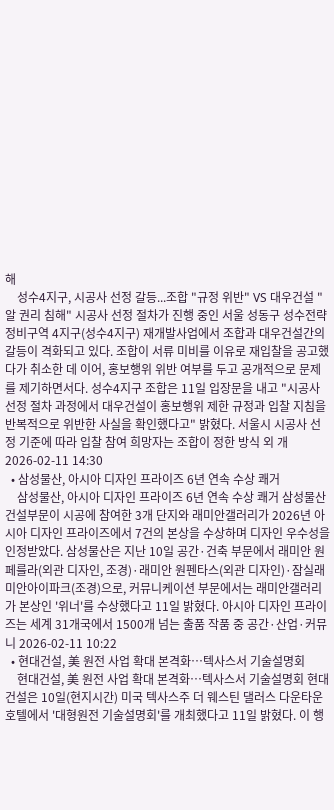해
    성수4지구, 시공사 선정 갈등...조합 "규정 위반" VS 대우건설 "알 권리 침해" 시공사 선정 절차가 진행 중인 서울 성동구 성수전략정비구역 4지구(성수4지구) 재개발사업에서 조합과 대우건설간의 갈등이 격화되고 있다. 조합이 서류 미비를 이유로 재입찰을 공고했다가 취소한 데 이어, 홍보행위 위반 여부를 두고 공개적으로 문제를 제기하면서다. 성수4지구 조합은 11일 입장문을 내고 "시공사 선정 절차 과정에서 대우건설이 홍보행위 제한 규정과 입찰 지침을 반복적으로 위반한 사실을 확인했다고" 밝혔다. 서울시 시공사 선정 기준에 따라 입찰 참여 희망자는 조합이 정한 방식 외 개 2026-02-11 14:30
  • 삼성물산, 아시아 디자인 프라이즈 6년 연속 수상 쾌거
    삼성물산, 아시아 디자인 프라이즈 6년 연속 수상 쾌거 삼성물산 건설부문이 시공에 참여한 3개 단지와 래미안갤러리가 2026년 아시아 디자인 프라이즈에서 7건의 본상을 수상하며 디자인 우수성을 인정받았다. 삼성물산은 지난 10일 공간·건축 부문에서 래미안 원페를라(외관 디자인, 조경)·래미안 원펜타스(외관 디자인)·잠실래미안아이파크(조경)으로, 커뮤니케이션 부문에서는 래미안갤러리가 본상인 '위너'를 수상했다고 11일 밝혔다. 아시아 디자인 프라이즈는 세계 31개국에서 1500개 넘는 출품 작품 중 공간·산업·커뮤니 2026-02-11 10:22
  • 현대건설, 美 원전 사업 확대 본격화…텍사스서 기술설명회
    현대건설, 美 원전 사업 확대 본격화…텍사스서 기술설명회 현대건설은 10일(현지시간) 미국 텍사스주 더 웨스틴 댈러스 다운타운 호텔에서 '대형원전 기술설명회'를 개최했다고 11일 밝혔다. 이 행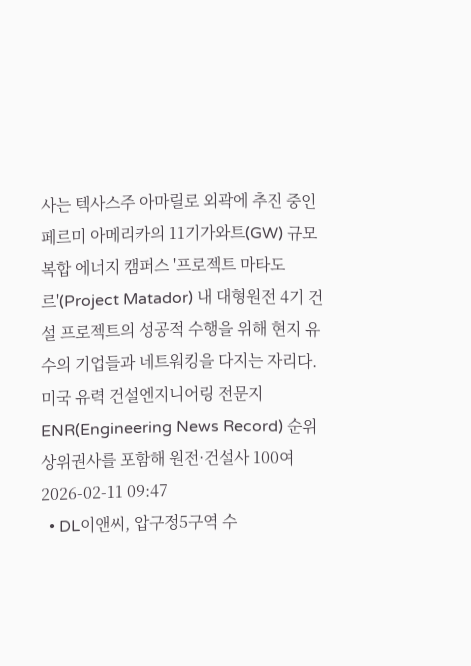사는 텍사스주 아마릴로 외곽에 추진 중인 페르미 아메리카의 11기가와트(GW) 규모 복합 에너지 캠퍼스 '프로젝트 마타도르'(Project Matador) 내 대형원전 4기 건설 프로젝트의 성공적 수행을 위해 현지 유수의 기업들과 네트워킹을 다지는 자리다. 미국 유력 건설엔지니어링 전문지 ENR(Engineering News Record) 순위 상위권사를 포함해 원전·건설사 100여 2026-02-11 09:47
  • DL이앤씨, 압구정5구역 수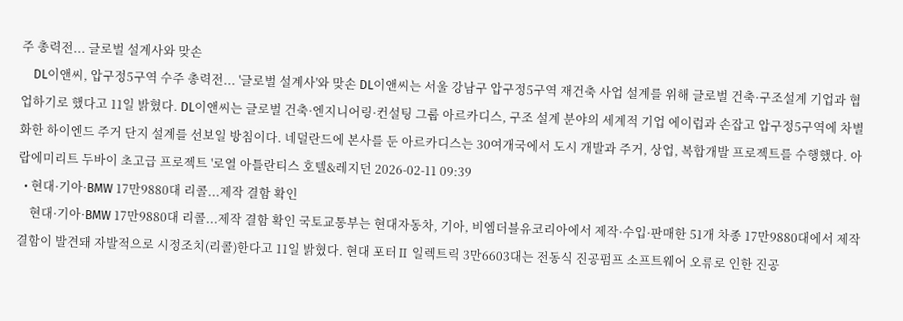주 총력전... 글로벌 설계사와 맞손
    DL이앤씨, 압구정5구역 수주 총력전... '글로벌 설계사'와 맞손 DL이앤씨는 서울 강남구 압구정5구역 재건축 사업 설계를 위해 글로벌 건축·구조설계 기업과 협업하기로 했다고 11일 밝혔다. DL이앤씨는 글로벌 건축·엔지니어링·컨설팅 그룹 아르카디스, 구조 설계 분야의 세계적 기업 에이럽과 손잡고 압구정5구역에 차별화한 하이엔드 주거 단지 설계를 선보일 방침이다. 네덜란드에 본사를 둔 아르카디스는 30여개국에서 도시 개발과 주거, 상업, 복합개발 프로젝트를 수행했다. 아랍에미리트 두바이 초고급 프로젝트 '로열 아틀란티스 호텔&레지던 2026-02-11 09:39
  • 현대·기아·BMW 17만9880대 리콜...제작 결함 확인
    현대·기아·BMW 17만9880대 리콜...제작 결함 확인 국토교통부는 현대자동차, 기아, 비엠더블유코리아에서 제작·수입·판매한 51개 차종 17만9880대에서 제작 결함이 발견돼 자발적으로 시정조치(리콜)한다고 11일 밝혔다. 현대 포터Ⅱ 일렉트릭 3만6603대는 전동식 진공펌프 소프트웨어 오류로 인한 진공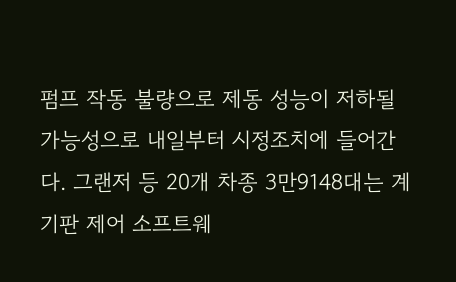펌프 작동 불량으로 제동 성능이 저하될 가능성으로 내일부터 시정조치에 들어간다. 그랜저 등 20개 차종 3만9148대는 계기판 제어 소프트웨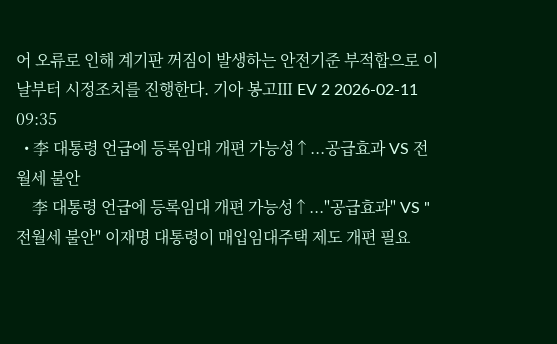어 오류로 인해 계기판 꺼짐이 발생하는 안전기준 부적합으로 이날부터 시정조치를 진행한다. 기아 봉고Ⅲ EV 2 2026-02-11 09:35
  • 李 대통령 언급에 등록임대 개편 가능성↑...공급효과 VS 전월세 불안
    李 대통령 언급에 등록임대 개편 가능성↑..."공급효과" VS "전월세 불안" 이재명 대통령이 매입임대주택 제도 개편 필요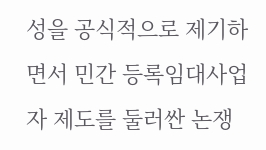성을 공식적으로 제기하면서 민간 등록임대사업자 제도를 둘러싼 논쟁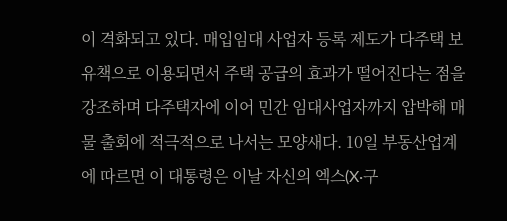이 격화되고 있다. 매입임대 사업자 등록 제도가 다주택 보유책으로 이용되면서 주택 공급의 효과가 떨어진다는 점을 강조하며 다주택자에 이어 민간 임대사업자까지 압박해 매물 출회에 적극적으로 나서는 모양새다. 10일 부동산업계에 따르면 이 대통령은 이날 자신의 엑스(X·구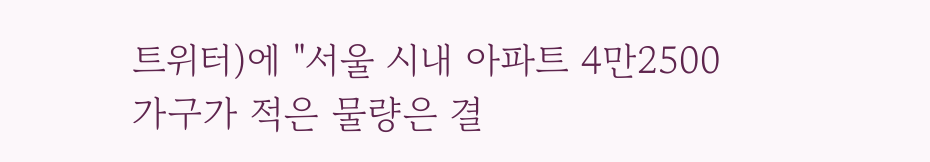트위터)에 "서울 시내 아파트 4만2500가구가 적은 물량은 결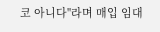코 아니다"라며 매입 임대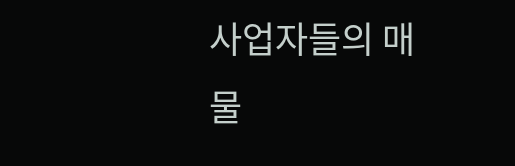사업자들의 매물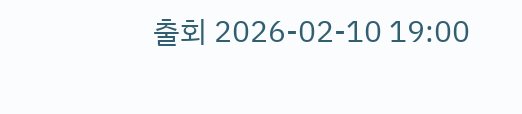출회 2026-02-10 19:00